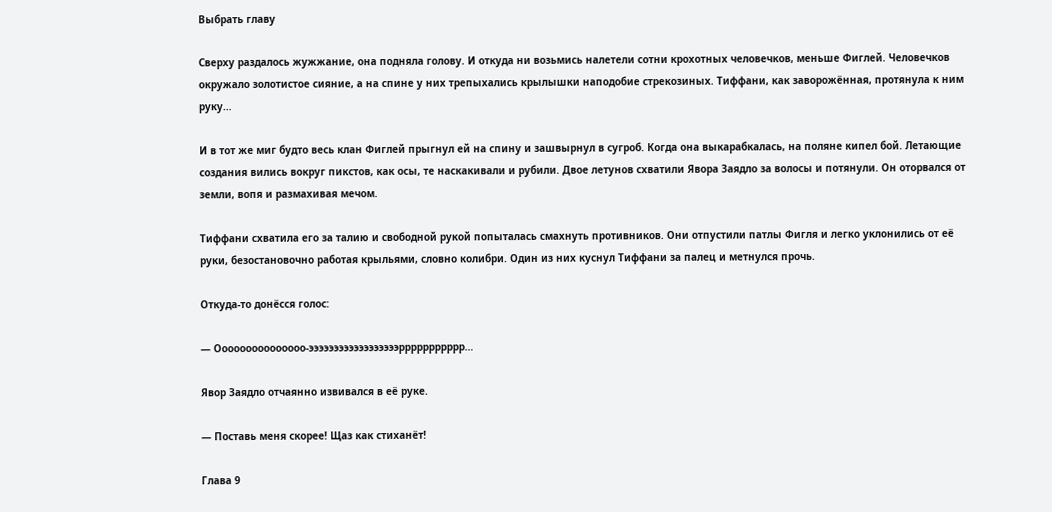Выбрать главу

Сверху раздалось жужжание, она подняла голову. И откуда ни возьмись налетели сотни крохотных человечков, меньше Фиглей. Человечков окружало золотистое сияние, а на спине у них трепыхались крылышки наподобие стрекозиных. Тиффани, как заворожённая, протянула к ним руку…

И в тот же миг будто весь клан Фиглей прыгнул ей на спину и зашвырнул в сугроб. Когда она выкарабкалась, на поляне кипел бой. Летающие создания вились вокруг пикстов, как осы, те наскакивали и рубили. Двое летунов схватили Явора Заядло за волосы и потянули. Он оторвался от земли, вопя и размахивая мечом.

Тиффани схватила его за талию и свободной рукой попыталась смахнуть противников. Они отпустили патлы Фигля и легко уклонились от её руки, безостановочно работая крыльями, словно колибри. Один из них куснул Тиффани за палец и метнулся прочь.

Откуда-то донёсся голос:

— Ооооооооооооооо-ээээээээээээээээээррррррррррр…

Явор Заядло отчаянно извивался в её руке.

— Поставь меня скорее! Щаз как стиханёт!

Глава 9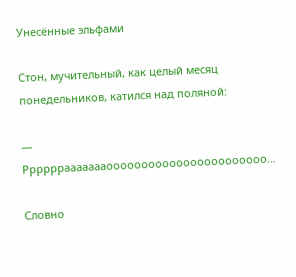Унесённые эльфами

Стон, мучительный, как целый месяц понедельников, катился над поляной:

— Рррррраааааааооооооооооооооооооооооо…

Словно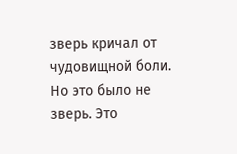зверь кричал от чудовищной боли. Но это было не зверь. Это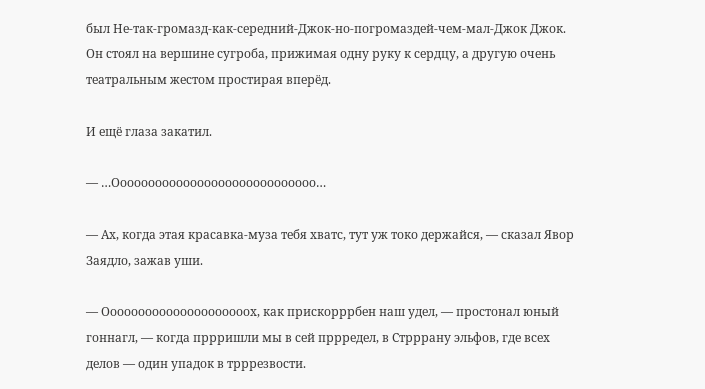был Не-так-громазд-как-середний-Джок-но-погромаздей-чем-мал-Джок Джок. Он стоял на вершине сугроба, прижимая одну руку к сердцу, а другую очень театральным жестом простирая вперёд.

И ещё глаза закатил.

— …Ооооооооооооооооооооооооооооо…

— Ах, когда этая красавка-муза тебя хватс, тут уж токо держайся, — сказал Явор Заядло, зажав уши.

— Ооооооооооооооооооооох, как прискорррбен наш удел, — простонал юный гоннагл, — когда пррришли мы в сей пррредел, в Стрррану эльфов, где всех делов — один упадок в трррезвости.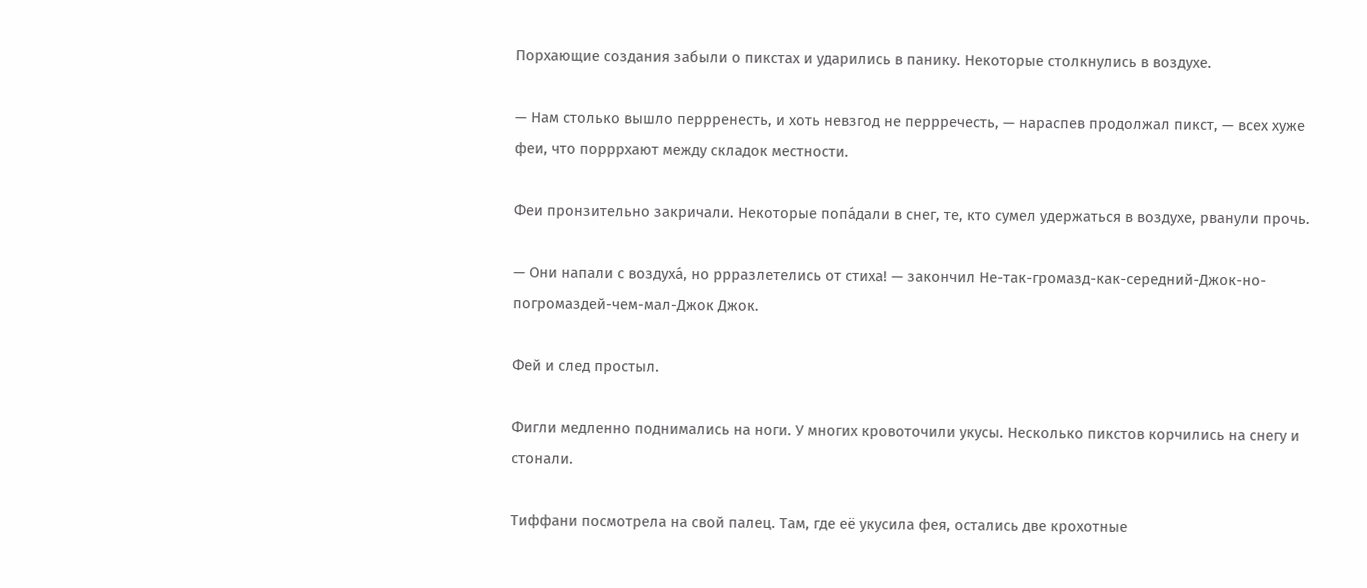Порхающие создания забыли о пикстах и ударились в панику. Некоторые столкнулись в воздухе.

— Нам столько вышло перрренесть, и хоть невзгод не перрречесть, — нараспев продолжал пикст, — всех хуже феи, что порррхают между складок местности.

Феи пронзительно закричали. Некоторые попа́дали в снег, те, кто сумел удержаться в воздухе, рванули прочь.

— Они напали с воздуха́, но ррразлетелись от стиха! — закончил Не-так-громазд-как-середний-Джок-но-погромаздей-чем-мал-Джок Джок.

Фей и след простыл.

Фигли медленно поднимались на ноги. У многих кровоточили укусы. Несколько пикстов корчились на снегу и стонали.

Тиффани посмотрела на свой палец. Там, где её укусила фея, остались две крохотные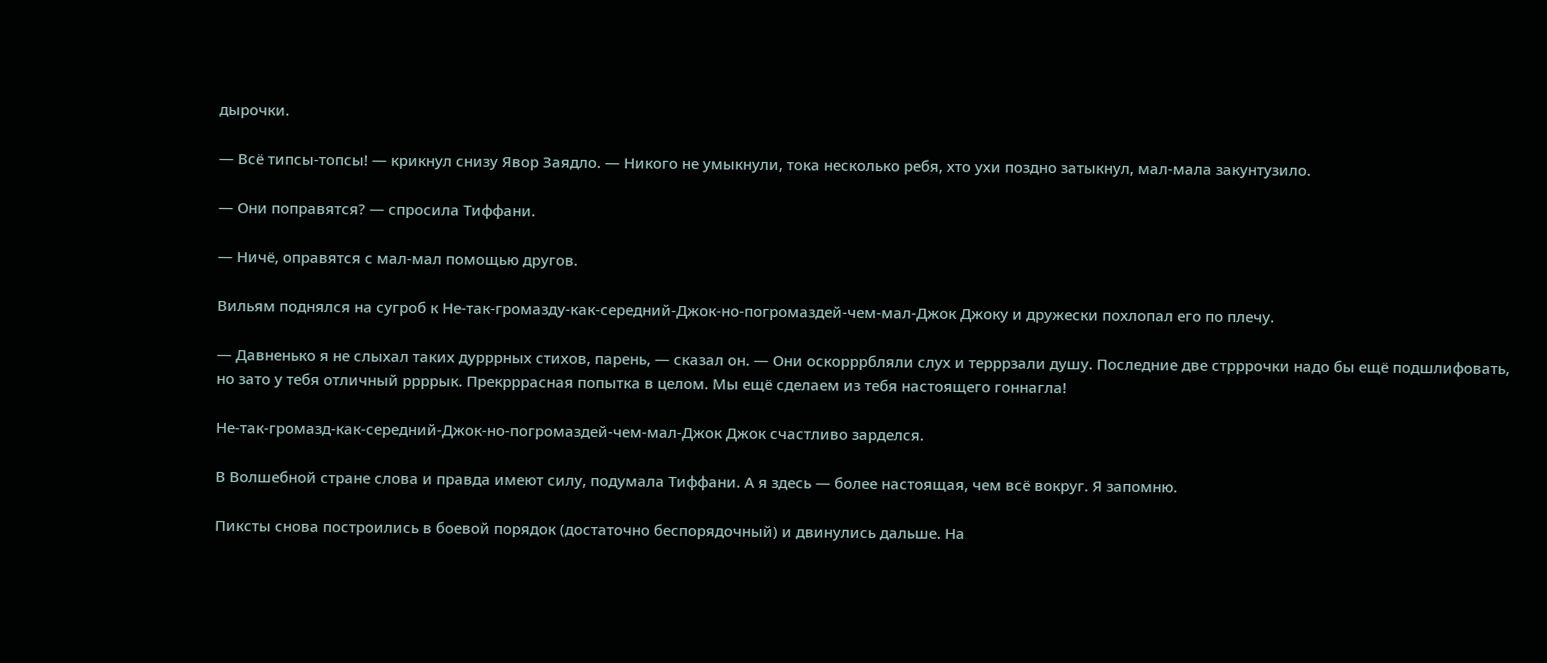дырочки.

— Всё типсы-топсы! — крикнул снизу Явор Заядло. — Никого не умыкнули, тока несколько ребя, хто ухи поздно затыкнул, мал-мала закунтузило.

— Они поправятся? — спросила Тиффани.

— Ничё, оправятся с мал-мал помощью другов.

Вильям поднялся на сугроб к Не-так-громазду-как-середний-Джок-но-погромаздей-чем-мал-Джок Джоку и дружески похлопал его по плечу.

— Давненько я не слыхал таких дурррных стихов, парень, — сказал он. — Они оскорррбляли слух и терррзали душу. Последние две стрррочки надо бы ещё подшлифовать, но зато у тебя отличный ррррык. Прекрррасная попытка в целом. Мы ещё сделаем из тебя настоящего гоннагла!

Не-так-громазд-как-середний-Джок-но-погромаздей-чем-мал-Джок Джок счастливо зарделся.

В Волшебной стране слова и правда имеют силу, подумала Тиффани. А я здесь — более настоящая, чем всё вокруг. Я запомню.

Пиксты снова построились в боевой порядок (достаточно беспорядочный) и двинулись дальше. На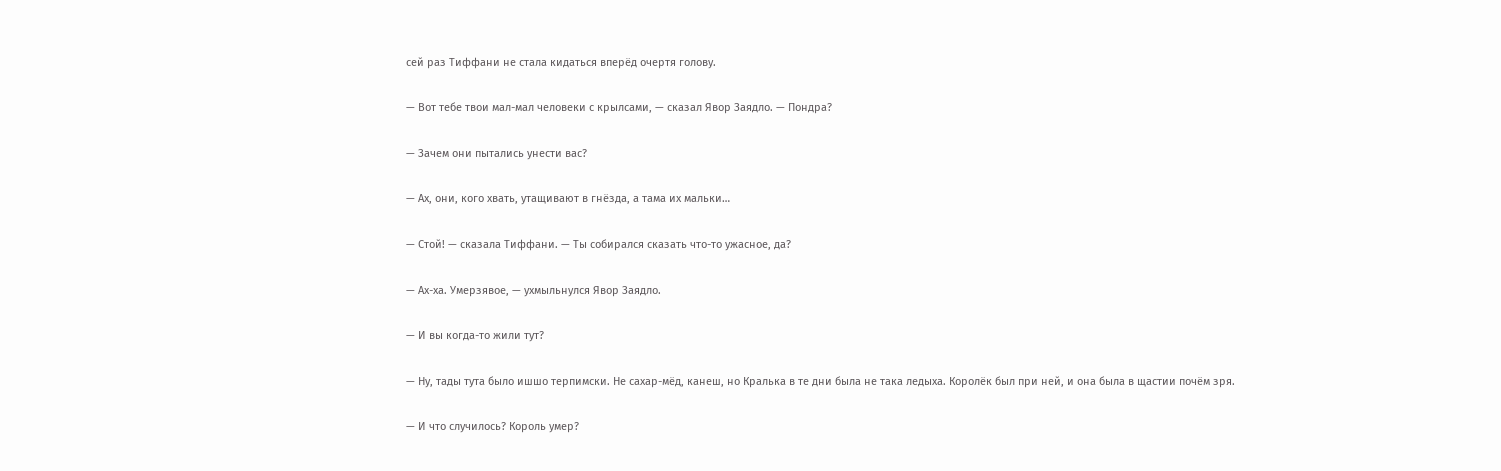сей раз Тиффани не стала кидаться вперёд очертя голову.

— Вот тебе твои мал-мал человеки с крылсами, — сказал Явор Заядло. — Пондра?

— Зачем они пытались унести вас?

— Ах, они, кого хвать, утащивают в гнёзда, а тама их мальки…

— Стой! — сказала Тиффани. — Ты собирался сказать что-то ужасное, да?

— Ах-ха. Умерзявое, — ухмыльнулся Явор Заядло.

— И вы когда-то жили тут?

— Ну, тады тута было ишшо терпимски. Не сахар-мёд, канеш, но Кралька в те дни была не така ледыха. Королёк был при ней, и она была в щастии почём зря.

— И что случилось? Король умер?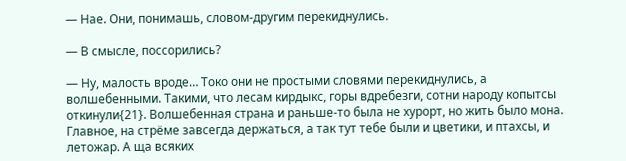— Нае. Они, понимашь, словом-другим перекиднулись.

— В смысле, поссорились?

— Ну, малость вроде… Токо они не простыми словями перекиднулись, а волшебенными. Такими, что лесам кирдыкс, горы вдребезги, сотни народу копытсы откинули{21}. Волшебенная страна и раньше-то была не хурорт, но жить было мона. Главное, на стрёме завсегда держаться, а так тут тебе были и цветики, и птахсы, и летожар. А ща всяких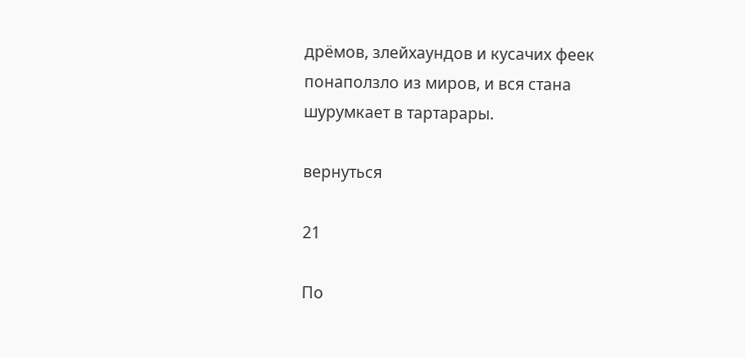дрёмов, злейхаундов и кусачих феек понаползло из миров, и вся стана шурумкает в тартарары.

вернуться

21

По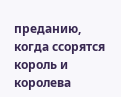преданию, когда ссорятся король и королева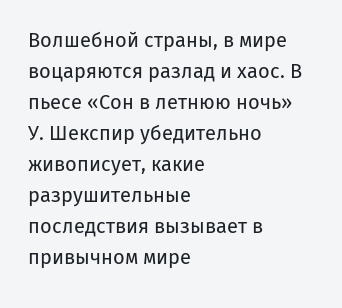Волшебной страны, в мире воцаряются разлад и хаос. В пьесе «Сон в летнюю ночь» У. Шекспир убедительно живописует, какие разрушительные последствия вызывает в привычном мире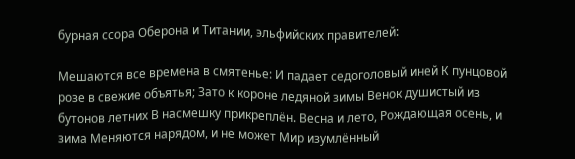бурная ссора Оберона и Титании, эльфийских правителей:

Мешаются все времена в смятенье: И падает седоголовый иней К пунцовой розе в свежие объятья; Зато к короне ледяной зимы Венок душистый из бутонов летних В насмешку прикреплён. Весна и лето, Рождающая осень, и зима Меняются нарядом, и не может Мир изумлённый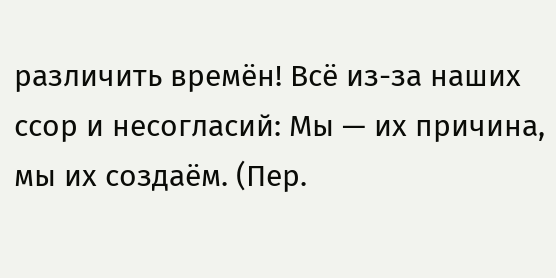различить времён! Всё из-за наших ссор и несогласий: Мы — их причина, мы их создаём. (Пер.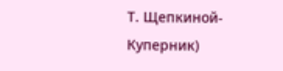Т. Щепкиной-Куперник)